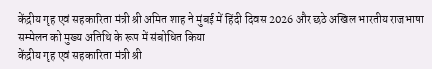केंद्रीय गृह एवं सहकारिता मंत्री श्री अमित शाह ने मुंबई में हिंदी दिवस 2026 और छठे अखिल भारतीय राजभाषा सम्मेलन को मुख्य अतिथि के रूप में संबोधित किया
केंद्रीय गृह एवं सहकारिता मंत्री श्री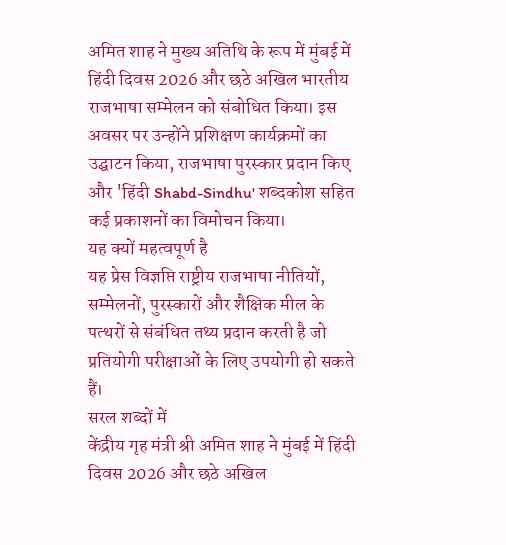अमित शाह ने मुख्य अतिथि के रूप में मुंबई में हिंदी दिवस 2026 और छठे अखिल भारतीय राजभाषा सम्मेलन को संबोधित किया। इस अवसर पर उन्होंने प्रशिक्षण कार्यक्रमों का उद्घाटन किया, राजभाषा पुरस्कार प्रदान किए और 'हिंदी Shabd-Sindhu' शब्दकोश सहित कई प्रकाशनों का विमोचन किया।
यह क्यों महत्वपूर्ण है
यह प्रेस विज्ञप्ति राष्ट्रीय राजभाषा नीतियों, सम्मेलनों, पुरस्कारों और शैक्षिक मील के पत्थरों से संबंधित तथ्य प्रदान करती है जो प्रतियोगी परीक्षाओं के लिए उपयोगी हो सकते हैं।
सरल शब्दों में
केंद्रीय गृह मंत्री श्री अमित शाह ने मुंबई में हिंदी दिवस 2026 और छठे अखिल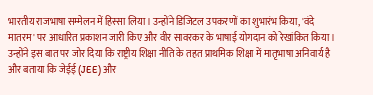भारतीय राजभाषा सम्मेलन में हिस्सा लिया। उन्होंने डिजिटल उपकरणों का शुभारंभ किया, 'वंदे मातरम' पर आधारित प्रकाशन जारी किए और वीर सावरकर के भाषाई योगदान को रेखांकित किया।
उन्होंने इस बात पर जोर दिया कि राष्ट्रीय शिक्षा नीति के तहत प्राथमिक शिक्षा में मातृभाषा अनिवार्य है और बताया कि जेईई (JEE) और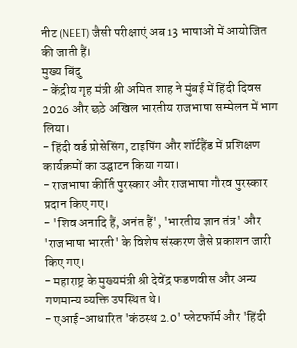नीट (NEET) जैसी परीक्षाएं अब 13 भाषाओं में आयोजित की जाती हैं।
मुख्य बिंदु
- केंद्रीय गृह मंत्री श्री अमित शाह ने मुंबई में हिंदी दिवस 2026 और छठे अखिल भारतीय राजभाषा सम्मेलन में भाग लिया।
- हिंदी वर्ड प्रोसेसिंग, टाइपिंग और शॉर्टहैंड में प्रशिक्षण कार्यक्रमों का उद्घाटन किया गया।
- राजभाषा कीर्ति पुरस्कार और राजभाषा गौरव पुरस्कार प्रदान किए गए।
- 'शिव अनादि हैं, अनंत हैं', 'भारतीय ज्ञान तंत्र' और 'राजभाषा भारती' के विशेष संस्करण जैसे प्रकाशन जारी किए गए।
- महाराष्ट्र के मुख्यमंत्री श्री देवेंद्र फडणवीस और अन्य गणमान्य व्यक्ति उपस्थित थे।
- एआई-आधारित 'कंठस्थ 2.0' प्लेटफॉर्म और 'हिंदी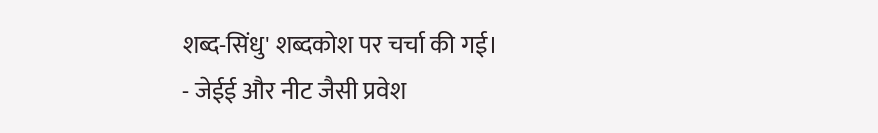शब्द-सिंधु' शब्दकोश पर चर्चा की गई।
- जेईई और नीट जैसी प्रवेश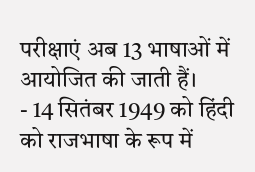परीक्षाएं अब 13 भाषाओं में आयोजित की जाती हैं।
- 14 सितंबर 1949 को हिंदी को राजभाषा के रूप में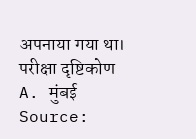अपनाया गया था।
परीक्षा दृष्टिकोण
A. मुंबई
Source: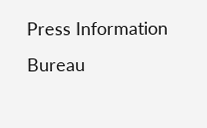Press Information Bureau